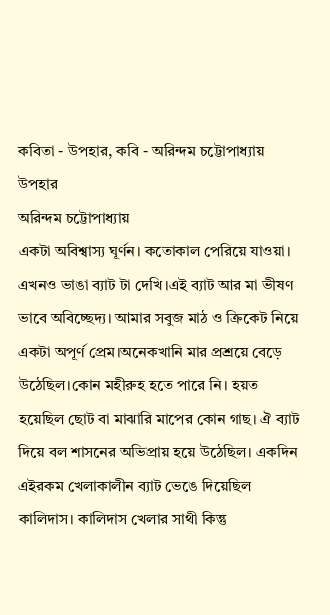কবিতা - উপহার, কবি - অরিন্দম চট্টোপাধ্যায়
উপহার
অরিন্দম চট্টোপাধ্যায়
একটা অবিশ্বাস্য ঘূর্ণন। কতোকাল পেরিয়ে যাওয়া। এখনও ভাঙা ব্যাট টা দেখি।এই ব্যাট আর মা ভীষণ ভাবে অবিচ্ছেদ্য। আমার সবুজ মাঠ ও ক্রিকেট নিয়ে একটা অপূর্ণ প্রেম।অনেকখানি মার প্রশ্রয়ে বেড়ে উঠেছিল।কোন মহীরুহ হতে পারে নি। হয়ত হয়েছিল ছোট বা মাঝারি মাপের কোন গাছ। ঐ ব্যাট দিয়ে বল শাসনের অভিপ্রায় হয়ে উঠেছিল। একদিন এইরকম খেলাকালীন ব্যাট ভেঙে দিয়েছিল কালিদাস। কালিদাস খেলার সাথী কিন্তু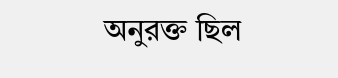অনুরক্ত ছিল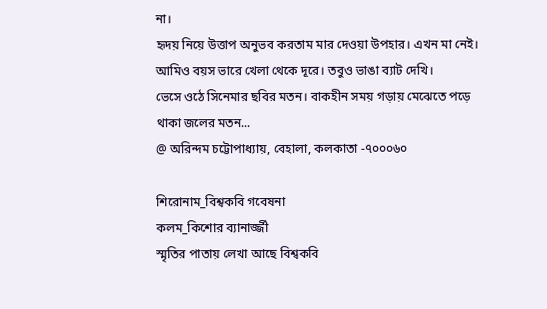না।
হৃদয় নিয়ে উত্তাপ অনুভব করতাম মার দেওয়া উপহার। এখন মা নেই। আমিও বয়স ভারে খেলা থেকে দূরে। তবুও ভাঙা ব্যাট দেখি।
ভেসে ওঠে সিনেমার ছবির মতন। বাকহীন সময় গড়ায় মেঝেতে পড়ে থাকা জলের মতন...
@ অরিন্দম চট্টোপাধ্যায়, বেহালা, কলকাতা -৭০০০৬০

শিরোনাম_বিশ্বকবি গবেষনা
কলম_কিশোর ব্যানার্জ্জী
স্মৃতির পাতায় লেখা আছে বিশ্বকবি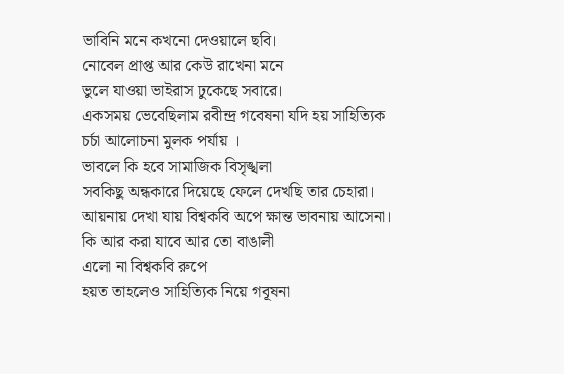ভাবিনি মনে কখনো দেওয়ালে ছবি।
নোবেল প্রাপ্ত আর কেউ রাখেনা মনে
ভুলে যাওয়া ভাইরাস ঢুকেছে সবারে।
একসময় ভেবেছিলাম রবীন্দ্র গবেষনা যদি হয় সাহিত্যিক চর্চা আলোচনা মুলক পর্যায় ।
ভাবলে কি হবে সামাজিক বিসৃঙ্খলা
সবকিছু অন্ধকারে দিয়েছে ফেলে দেখছি তার চেহারা।
আয়নায় দেখা যায় বিশ্বকবি অপে ক্ষান্ত ভাবনায় আসেনা।
কি আর করা যাবে আর তো বাঙালী
এলো না বিশ্বকবি রুপে
হয়ত তাহলেও সাহিত্যিক নিয়ে গবূষনা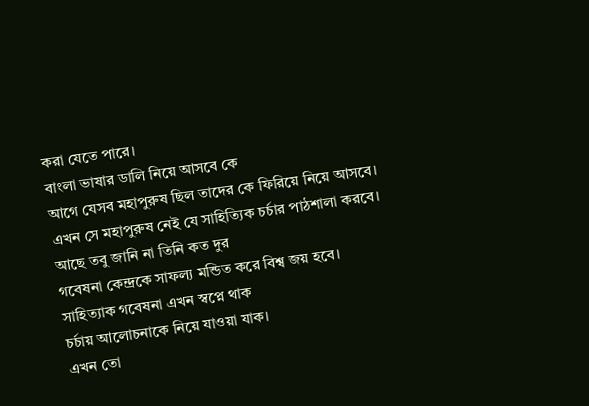করা যেতে পারে।
বাংলা ভাষার ডালি নিয়ে আসবে কে
আগে যেসব মহাপুরুষ ছিল তাদের কে ফিরিয়ে নিয়ে আসবে।
এখন সে মহাপুরুষ নেই যে সাহিত্যিক চর্চার পাঠশালা করবে।
আছে তবু জানি না তিনি কত দুর
গবেষনা কেন্দ্রকে সাফল্য মন্ডিত করে বিশ্ব জয় হবে।
সাহিত্যাক গবেষনা এখন স্বপ্নে থাক
চর্চায় আলোচনাকে নিয়ে যাওয়া যাক।
এখন তো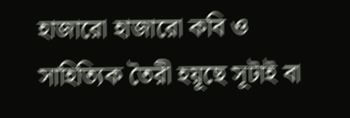হাজারো হাজারো কবি ও
সাহিত্যিক তৈরী হয়ূছে সূটাই বা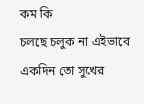কম কি
চলছে চলুক না এইভাবে একদিন তো সুখের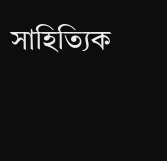সাহিত্যিক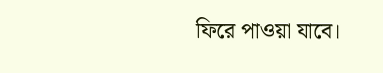ফিরে পাওয়া যাবে।